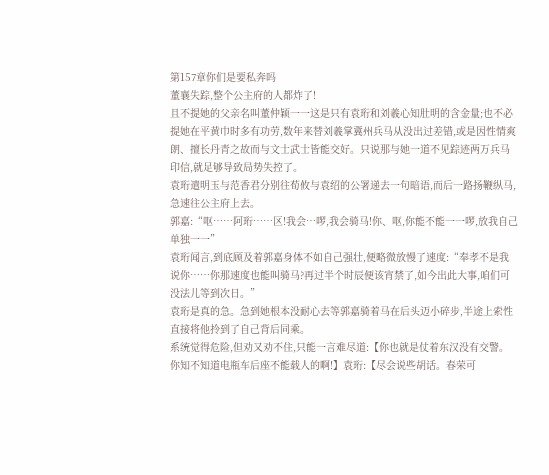第157章你们是要私奔吗
董襄失踪,整个公主府的人都炸了!
且不提她的父亲名叫董仲颖一一这是只有袁珩和刘羲心知肚明的含金量;也不必提她在平黄巾时多有功劳,数年来替刘羲掌冀州兵马从没出过差错,或是因性情爽朗、擅长丹青之故而与文士武士皆能交好。只说那与她一道不见踪迹两万兵马印信,就足够导致局势失控了。
袁珩遣明玉与范香君分别往荀攸与袁绍的公署递去一句暗语,而后一路扬鞭纵马,急速往公主府上去。
郭嘉:“呕……阿珩……区!我会…啰,我会骑马!你、呕,你能不能一一啰,放我自己单独一一”
袁珩闻言,到底顾及着郭嘉身体不如自己强壮,便略微放慢了速度:“奉孝不是我说你……你那速度也能叫骑马?再过半个时辰便该宵禁了,如今出此大事,咱们可没法儿等到次日。”
袁珩是真的急。急到她根本没耐心去等郭嘉骑着马在后头迈小碎步,半途上索性直接将他拎到了自己背后同乘。
系统觉得危险,但劝又劝不住,只能一言难尽道:【你也就是仗着东汉没有交警。你知不知道电瓶车后座不能载人的啊!】袁珩:【尽会说些胡话。春荣可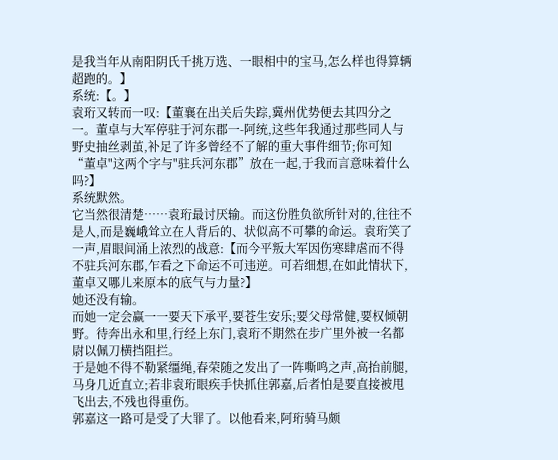是我当年从南阳阴氏千挑万选、一眼相中的宝马,怎么样也得算辆超跑的。】
系统:【。】
袁珩又转而一叹:【董襄在出关后失踪,冀州优势便去其四分之一。董卓与大军停驻于河东郡一-阿统,这些年我通过那些同人与野史抽丝剥茧,补足了许多曾经不了解的重大事件细节;你可知“董卓"这两个字与"驻兵河东郡”放在一起,于我而言意味着什么吗?】
系统默然。
它当然很清楚……袁珩最讨厌输。而这份胜负欲所针对的,往往不是人,而是巍峨耸立在人背后的、状似高不可攀的命运。袁珩笑了一声,眉眼间涌上浓烈的战意:【而今平叛大军因伤寒肆虐而不得不驻兵河东郡,乍看之下命运不可违逆。可若细想,在如此情状下,董卓又哪儿来原本的底气与力量?】
她还没有输。
而她一定会赢一一要天下承平,要苍生安乐;要父母常健,要权倾朝野。待奔出永和里,行经上东门,袁珩不期然在步广里外被一名都尉以佩刀横挡阻拦。
于是她不得不勒紧缰绳,春荣随之发出了一阵嘶鸣之声,高抬前腿,马身几近直立;若非袁珩眼疾手快抓住郭嘉,后者怕是要直接被甩飞出去,不残也得重伤。
郭嘉这一路可是受了大罪了。以他看来,阿珩骑马颇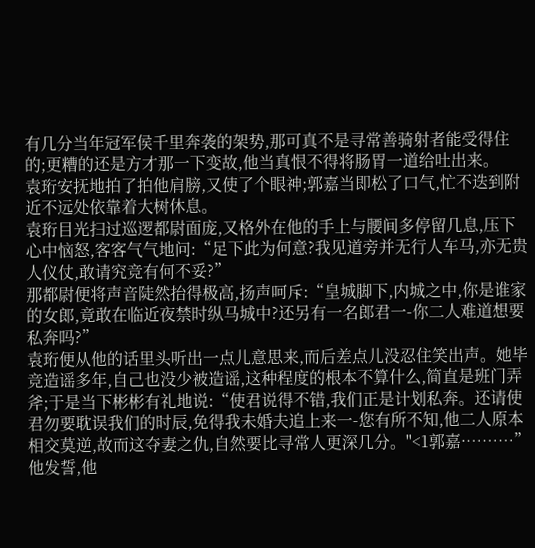有几分当年冠军侯千里奔袭的架势,那可真不是寻常善骑射者能受得住的;更糟的还是方才那一下变故,他当真恨不得将肠胃一道给吐出来。
袁珩安抚地拍了拍他肩膀,又使了个眼神;郭嘉当即松了口气,忙不迭到附近不远处依靠着大树休息。
袁珩目光扫过巡逻都尉面庞,又格外在他的手上与腰间多停留几息,压下心中恼怒,客客气气地问:“足下此为何意?我见道旁并无行人车马,亦无贵人仪仗,敢请究竞有何不妥?”
那都尉便将声音陡然抬得极高,扬声呵斥:“皇城脚下,内城之中,你是谁家的女郎,竟敢在临近夜禁时纵马城中?还另有一名郎君一-你二人难道想要私奔吗?”
袁珩便从他的话里头听出一点儿意思来,而后差点儿没忍住笑出声。她毕竞造谣多年,自己也没少被造谣,这种程度的根本不算什么,简直是班门弄斧;于是当下彬彬有礼地说:“使君说得不错,我们正是计划私奔。还请使君勿要耽误我们的时辰,免得我未婚夫追上来一-您有所不知,他二人原本相交莫逆,故而这夺妻之仇,自然要比寻常人更深几分。"<1郭嘉·………”
他发誓,他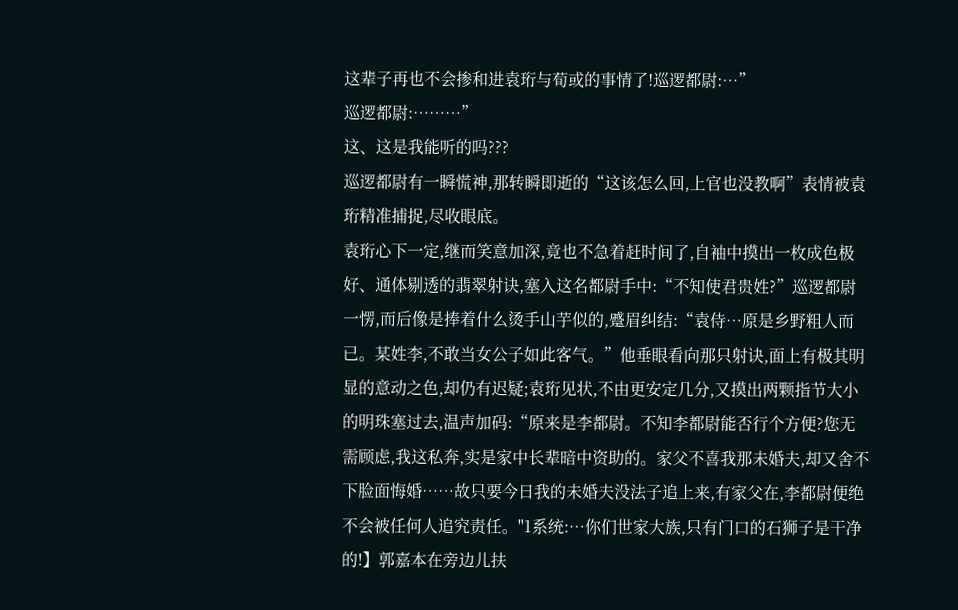这辈子再也不会掺和进袁珩与荀或的事情了!巡逻都尉:…”
巡逻都尉:………”
这、这是我能听的吗???
巡逻都尉有一瞬慌神,那转瞬即逝的“这该怎么回,上官也没教啊”表情被袁珩精准捕捉,尽收眼底。
袁珩心下一定,继而笑意加深,竟也不急着赶时间了,自袖中摸出一枚成色极好、通体剔透的翡翠射诀,塞入这名都尉手中:“不知使君贵姓?”巡逻都尉一愣,而后像是捧着什么烫手山芋似的,蹙眉纠结:“袁侍…原是乡野粗人而已。某姓李,不敢当女公子如此客气。”他垂眼看向那只射诀,面上有极其明显的意动之色,却仍有迟疑;袁珩见状,不由更安定几分,又摸出两颗指节大小的明珠塞过去,温声加码:“原来是李都尉。不知李都尉能否行个方便?您无需顾虑,我这私奔,实是家中长辈暗中资助的。家父不喜我那未婚夫,却又舍不下脸面悔婚……故只要今日我的未婚夫没法子追上来,有家父在,李都尉便绝不会被任何人追究责任。"1系统:…你们世家大族,只有门口的石狮子是干净的!】郭嘉本在旁边儿扶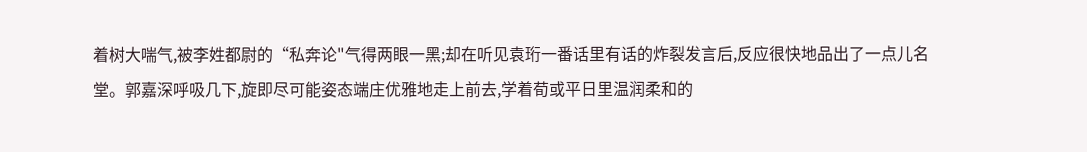着树大喘气,被李姓都尉的“私奔论"气得两眼一黑;却在听见袁珩一番话里有话的炸裂发言后,反应很快地品出了一点儿名堂。郭嘉深呼吸几下,旋即尽可能姿态端庄优雅地走上前去,学着荀或平日里温润柔和的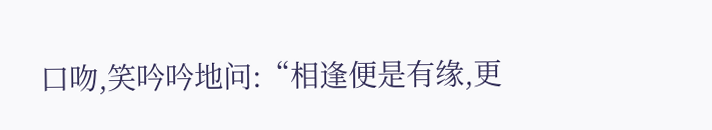口吻,笑吟吟地问:“相逢便是有缘,更